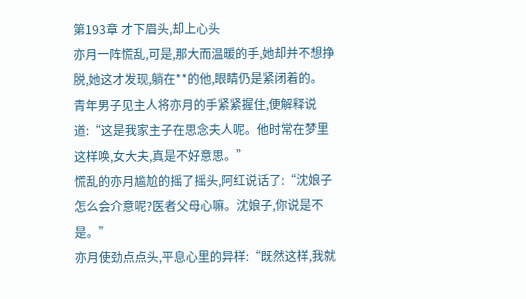第193章 才下眉头,却上心头
亦月一阵慌乱,可是,那大而温暖的手,她却并不想挣脱,她这才发现,躺在**的他,眼睛仍是紧闭着的。
青年男子见主人将亦月的手紧紧握住,便解释说道:“这是我家主子在思念夫人呢。他时常在梦里这样唤,女大夫,真是不好意思。”
慌乱的亦月尴尬的摇了摇头,阿红说话了:“沈娘子怎么会介意呢?医者父母心嘛。沈娘子,你说是不是。”
亦月使劲点点头,平息心里的异样:“既然这样,我就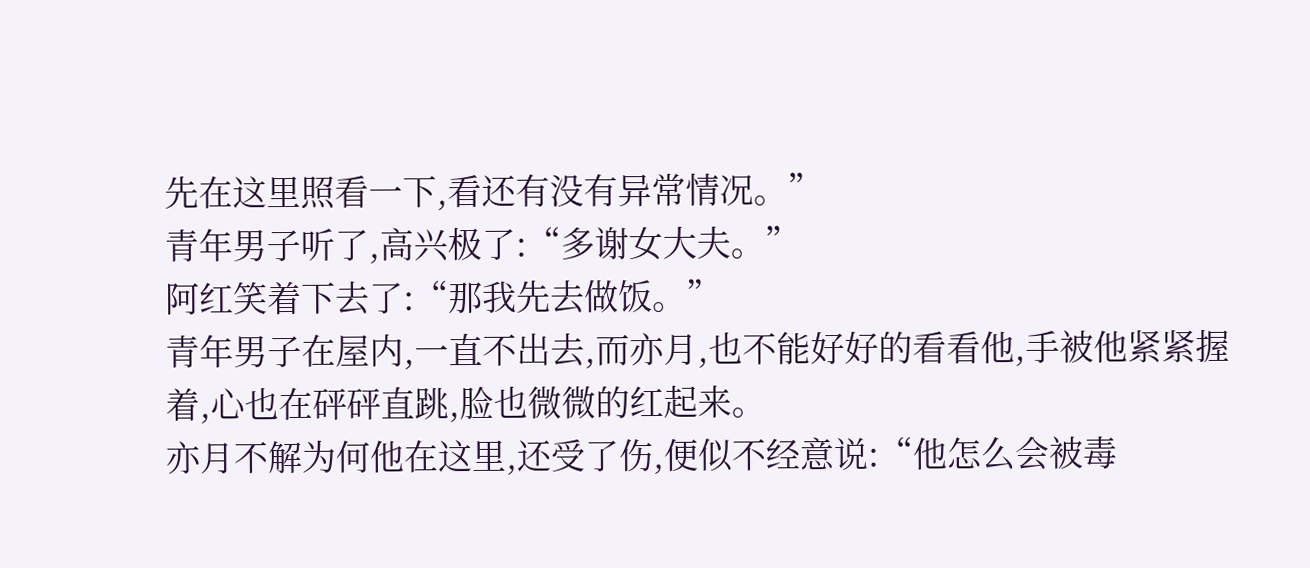先在这里照看一下,看还有没有异常情况。”
青年男子听了,高兴极了:“多谢女大夫。”
阿红笑着下去了:“那我先去做饭。”
青年男子在屋内,一直不出去,而亦月,也不能好好的看看他,手被他紧紧握着,心也在砰砰直跳,脸也微微的红起来。
亦月不解为何他在这里,还受了伤,便似不经意说:“他怎么会被毒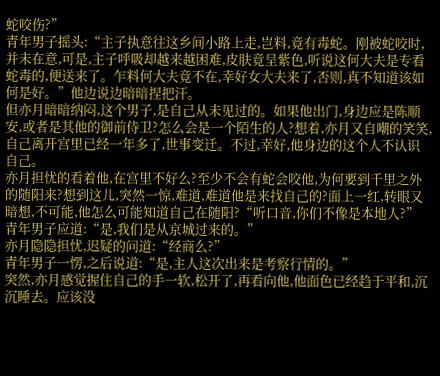蛇咬伤?”
青年男子摇头:“主子执意往这乡间小路上走,岂料,竟有毒蛇。刚被蛇咬时,并未在意,可是,主子呼吸却越来越困难,皮肤竟呈紫色,听说这何大夫是专看蛇毒的,便送来了。乍料何大夫竟不在,幸好女大夫来了,否则,真不知道该如何是好。”他边说边暗暗捏把汗。
但亦月暗暗纳闷,这个男子,是自己从未见过的。如果他出门,身边应是陈顺安,或者是其他的御前侍卫?怎么会是一个陌生的人?想着,亦月又自嘲的笑笑,自己离开宫里已经一年多了,世事变迁。不过,幸好,他身边的这个人不认识自己。
亦月担忧的看着他,在宫里不好么?至少不会有蛇会咬他,为何要到千里之外的随阳来?想到这儿,突然一惊,难道,难道他是来找自己的?面上一红,转眼又暗想,不可能,他怎么可能知道自己在随阳?“听口音,你们不像是本地人?”
青年男子应道:“是,我们是从京城过来的。”
亦月隐隐担忧,迟疑的问道:“经商么?”
青年男子一愣,之后说道:“是,主人这次出来是考察行情的。”
突然,亦月感觉握住自己的手一软,松开了,再看向他,他面色已经趋于平和,沉沉睡去。应该没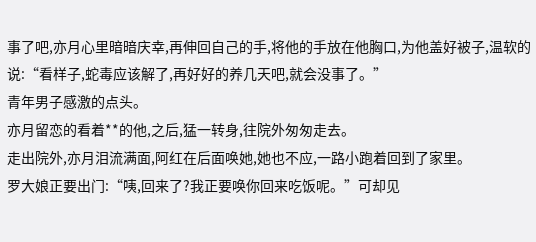事了吧,亦月心里暗暗庆幸,再伸回自己的手,将他的手放在他胸口,为他盖好被子,温软的说:“看样子,蛇毒应该解了,再好好的养几天吧,就会没事了。”
青年男子感激的点头。
亦月留恋的看着**的他,之后,猛一转身,往院外匆匆走去。
走出院外,亦月泪流满面,阿红在后面唤她,她也不应,一路小跑着回到了家里。
罗大娘正要出门:“咦,回来了?我正要唤你回来吃饭呢。”可却见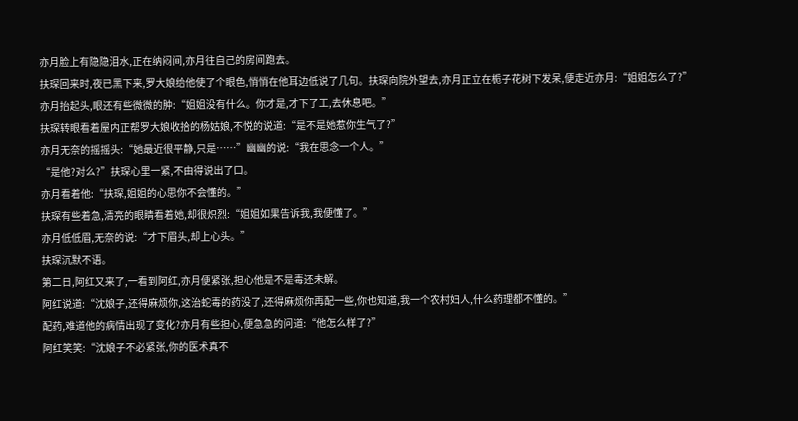亦月脸上有隐隐泪水,正在纳闷间,亦月往自己的房间跑去。
扶琛回来时,夜已黑下来,罗大娘给他使了个眼色,悄悄在他耳边低说了几句。扶琛向院外望去,亦月正立在栀子花树下发呆,便走近亦月:“姐姐怎么了?”
亦月抬起头,眼还有些微微的肿:“姐姐没有什么。你才是,才下了工,去休息吧。”
扶琛转眼看着屋内正帮罗大娘收拾的杨姑娘,不悦的说道:“是不是她惹你生气了?”
亦月无奈的摇摇头:“她最近很平静,只是……”幽幽的说:“我在思念一个人。”
“是他?对么?”扶琛心里一紧,不由得说出了口。
亦月看着他:“扶琛,姐姐的心思你不会懂的。”
扶琛有些着急,清亮的眼睛看着她,却很炽烈:“姐姐如果告诉我,我便懂了。”
亦月低低眉,无奈的说:“才下眉头,却上心头。”
扶琛沉默不语。
第二日,阿红又来了,一看到阿红,亦月便紧张,担心他是不是毒还未解。
阿红说道:“沈娘子,还得麻烦你,这治蛇毒的药没了,还得麻烦你再配一些,你也知道,我一个农村妇人,什么药理都不懂的。”
配药,难道他的病情出现了变化?亦月有些担心,便急急的问道:“他怎么样了?”
阿红笑笑:“沈娘子不必紧张,你的医术真不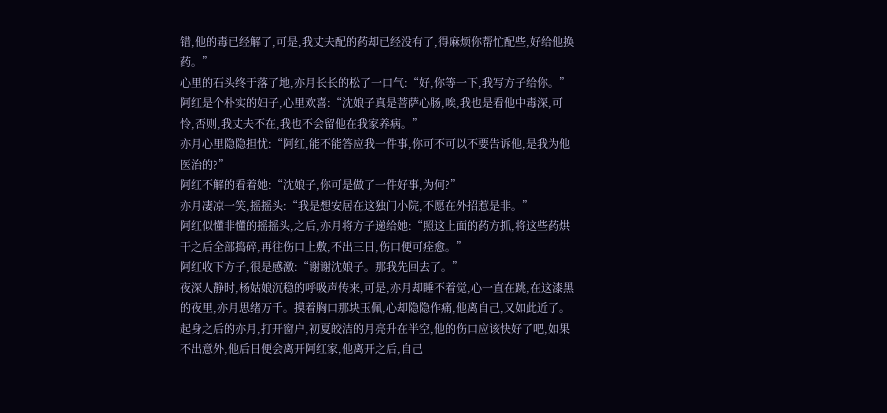错,他的毒已经解了,可是,我丈夫配的药却已经没有了,得麻烦你帮忙配些,好给他换药。”
心里的石头终于落了地,亦月长长的松了一口气:“好,你等一下,我写方子给你。”
阿红是个朴实的妇子,心里欢喜:“沈娘子真是菩萨心肠,唉,我也是看他中毒深,可怜,否则,我丈夫不在,我也不会留他在我家养病。”
亦月心里隐隐担忧:“阿红,能不能答应我一件事,你可不可以不要告诉他,是我为他医治的?”
阿红不解的看着她:“沈娘子,你可是做了一件好事,为何?”
亦月凄凉一笑,摇摇头:“我是想安居在这独门小院,不愿在外招惹是非。”
阿红似懂非懂的摇摇头,之后,亦月将方子递给她:“照这上面的药方抓,将这些药烘干之后全部捣碎,再往伤口上敷,不出三日,伤口便可痊愈。”
阿红收下方子,很是感激:“谢谢沈娘子。那我先回去了。”
夜深人静时,杨姑娘沉稳的呼吸声传来,可是,亦月却睡不着觉,心一直在跳,在这漆黑的夜里,亦月思绪万千。摸着胸口那块玉佩,心却隐隐作痛,他离自己,又如此近了。起身之后的亦月,打开窗户,初夏皎洁的月亮升在半空,他的伤口应该快好了吧,如果不出意外,他后日便会离开阿红家,他离开之后,自己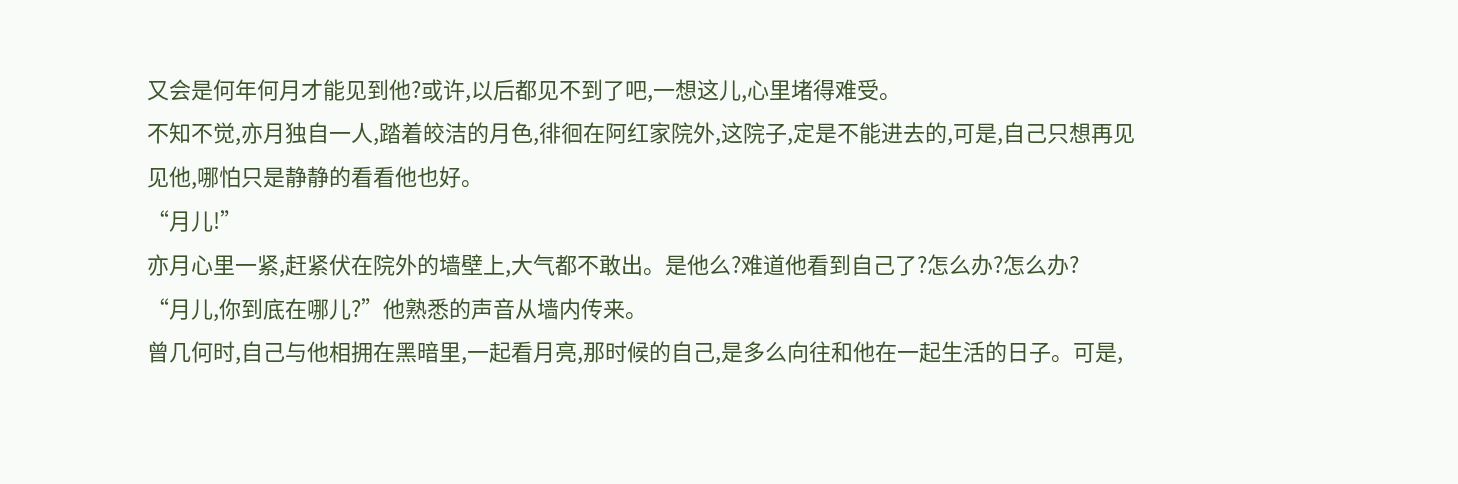又会是何年何月才能见到他?或许,以后都见不到了吧,一想这儿,心里堵得难受。
不知不觉,亦月独自一人,踏着皎洁的月色,徘徊在阿红家院外,这院子,定是不能进去的,可是,自己只想再见见他,哪怕只是静静的看看他也好。
“月儿!”
亦月心里一紧,赶紧伏在院外的墙壁上,大气都不敢出。是他么?难道他看到自己了?怎么办?怎么办?
“月儿,你到底在哪儿?”他熟悉的声音从墙内传来。
曾几何时,自己与他相拥在黑暗里,一起看月亮,那时候的自己,是多么向往和他在一起生活的日子。可是,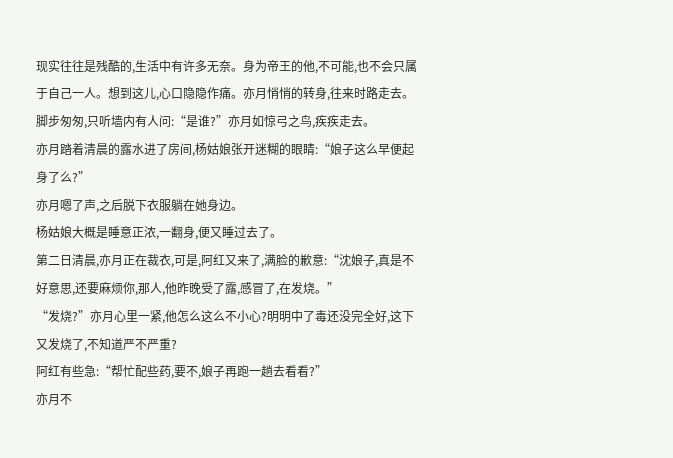现实往往是残酷的,生活中有许多无奈。身为帝王的他,不可能,也不会只属于自己一人。想到这儿,心口隐隐作痛。亦月悄悄的转身,往来时路走去。脚步匆匆,只听墙内有人问:“是谁?”亦月如惊弓之鸟,疾疾走去。
亦月踏着清晨的露水进了房间,杨姑娘张开迷糊的眼睛:“娘子这么早便起身了么?”
亦月嗯了声,之后脱下衣服躺在她身边。
杨姑娘大概是睡意正浓,一翻身,便又睡过去了。
第二日清晨,亦月正在裁衣,可是,阿红又来了,满脸的歉意:“沈娘子,真是不好意思,还要麻烦你,那人,他昨晚受了露,感冒了,在发烧。”
“发烧?”亦月心里一紧,他怎么这么不小心?明明中了毒还没完全好,这下又发烧了,不知道严不严重?
阿红有些急:“帮忙配些药,要不,娘子再跑一趟去看看?”
亦月不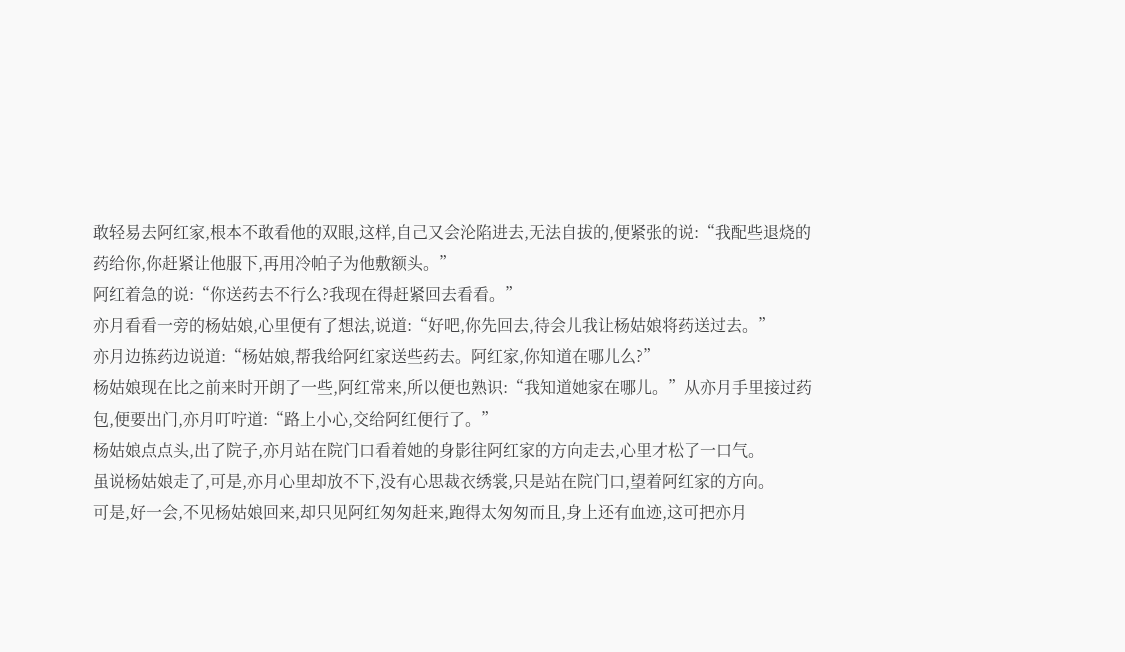敢轻易去阿红家,根本不敢看他的双眼,这样,自己又会沦陷进去,无法自拔的,便紧张的说:“我配些退烧的药给你,你赶紧让他服下,再用冷帕子为他敷额头。”
阿红着急的说:“你送药去不行么?我现在得赶紧回去看看。”
亦月看看一旁的杨姑娘,心里便有了想法,说道:“好吧,你先回去,待会儿我让杨姑娘将药送过去。”
亦月边拣药边说道:“杨姑娘,帮我给阿红家送些药去。阿红家,你知道在哪儿么?”
杨姑娘现在比之前来时开朗了一些,阿红常来,所以便也熟识:“我知道她家在哪儿。”从亦月手里接过药包,便要出门,亦月叮咛道:“路上小心,交给阿红便行了。”
杨姑娘点点头,出了院子,亦月站在院门口看着她的身影往阿红家的方向走去,心里才松了一口气。
虽说杨姑娘走了,可是,亦月心里却放不下,没有心思裁衣绣裳,只是站在院门口,望着阿红家的方向。
可是,好一会,不见杨姑娘回来,却只见阿红匆匆赶来,跑得太匆匆而且,身上还有血迹,这可把亦月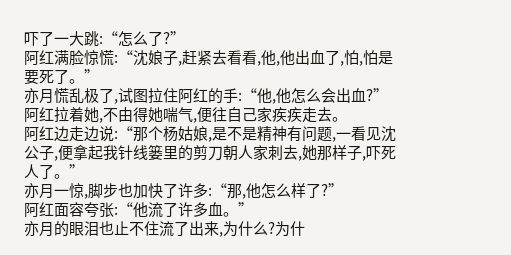吓了一大跳:“怎么了?”
阿红满脸惊慌:“沈娘子,赶紧去看看,他,他出血了,怕,怕是要死了。”
亦月慌乱极了,试图拉住阿红的手:“他,他怎么会出血?”
阿红拉着她,不由得她喘气,便往自己家疾疾走去。
阿红边走边说:“那个杨姑娘,是不是精神有问题,一看见沈公子,便拿起我针线篓里的剪刀朝人家刺去,她那样子,吓死人了。”
亦月一惊,脚步也加快了许多:“那,他怎么样了?”
阿红面容夸张:“他流了许多血。”
亦月的眼泪也止不住流了出来,为什么?为什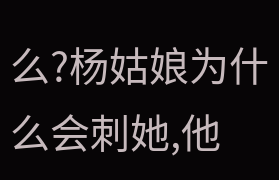么?杨姑娘为什么会刺她,他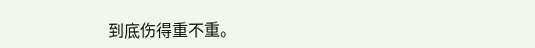到底伤得重不重。